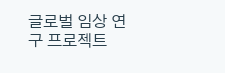글로벌 임상 연구 프로젝트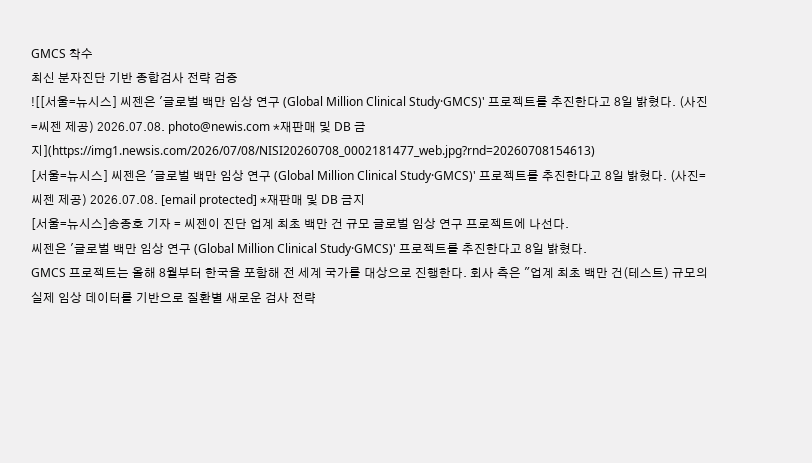GMCS 착수
최신 분자진단 기반 종합검사 전략 검증
![[서울=뉴시스] 씨젠은 '글로벌 백만 임상 연구 (Global Million Clinical Study·GMCS)' 프로젝트를 추진한다고 8일 밝혔다. (사진=씨젠 제공) 2026.07.08. photo@newis.com *재판매 및 DB 금지](https://img1.newsis.com/2026/07/08/NISI20260708_0002181477_web.jpg?rnd=20260708154613)
[서울=뉴시스] 씨젠은 '글로벌 백만 임상 연구 (Global Million Clinical Study·GMCS)' 프로젝트를 추진한다고 8일 밝혔다. (사진=씨젠 제공) 2026.07.08. [email protected] *재판매 및 DB 금지
[서울=뉴시스]송종호 기자 = 씨젠이 진단 업계 최초 백만 건 규모 글로벌 임상 연구 프로젝트에 나선다.
씨젠은 '글로벌 백만 임상 연구 (Global Million Clinical Study·GMCS)' 프로젝트를 추진한다고 8일 밝혔다.
GMCS 프로젝트는 올해 8월부터 한국을 포함해 전 세계 국가를 대상으로 진행한다. 회사 측은 "업계 최초 백만 건(테스트) 규모의 실제 임상 데이터를 기반으로 질환별 새로운 검사 전략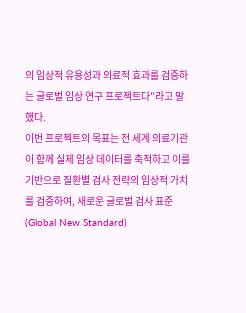의 임상적 유용성과 의료적 효과를 검증하는 글로벌 임상 연구 프로젝트다"라고 말했다.
이번 프로젝트의 목표는 전 세계 의료기관이 함께 실제 임상 데이터를 축적하고 이를 기반으로 질환별 검사 전략의 임상적 가치를 검증하여, 새로운 글로벌 검사 표준(Global New Standard)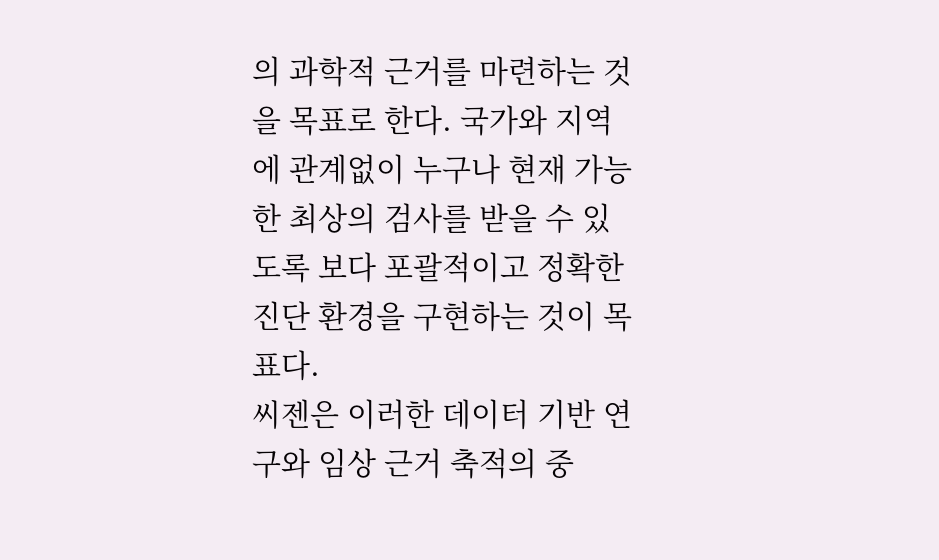의 과학적 근거를 마련하는 것을 목표로 한다. 국가와 지역에 관계없이 누구나 현재 가능한 최상의 검사를 받을 수 있도록 보다 포괄적이고 정확한 진단 환경을 구현하는 것이 목표다.
씨젠은 이러한 데이터 기반 연구와 임상 근거 축적의 중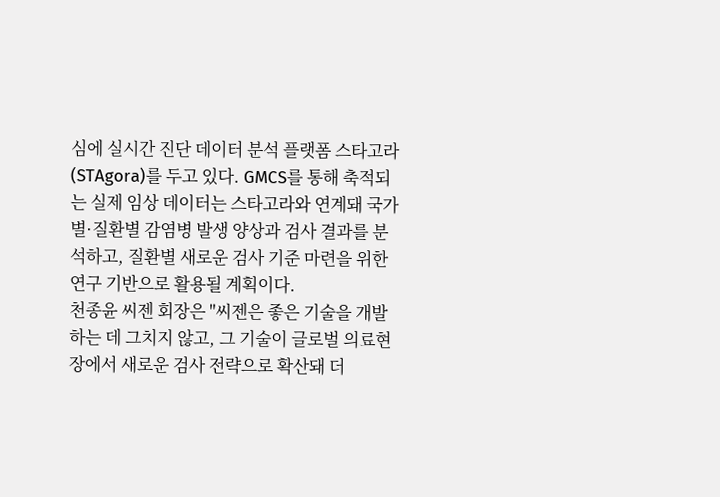심에 실시간 진단 데이터 분석 플랫폼 스타고라(STAgora)를 두고 있다. GMCS를 통해 축적되는 실제 임상 데이터는 스타고라와 연계돼 국가별·질환별 감염병 발생 양상과 검사 결과를 분석하고, 질환별 새로운 검사 기준 마련을 위한 연구 기반으로 활용될 계획이다.
천종윤 씨젠 회장은 "씨젠은 좋은 기술을 개발하는 데 그치지 않고, 그 기술이 글로벌 의료현장에서 새로운 검사 전략으로 확산돼 더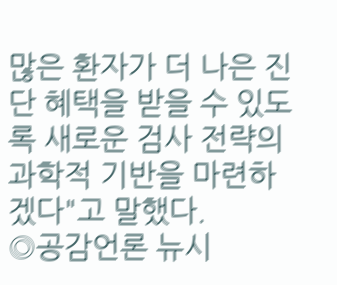많은 환자가 더 나은 진단 혜택을 받을 수 있도록 새로운 검사 전략의 과학적 기반을 마련하겠다"고 말했다.
◎공감언론 뉴시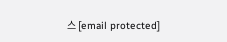스 [email protected]